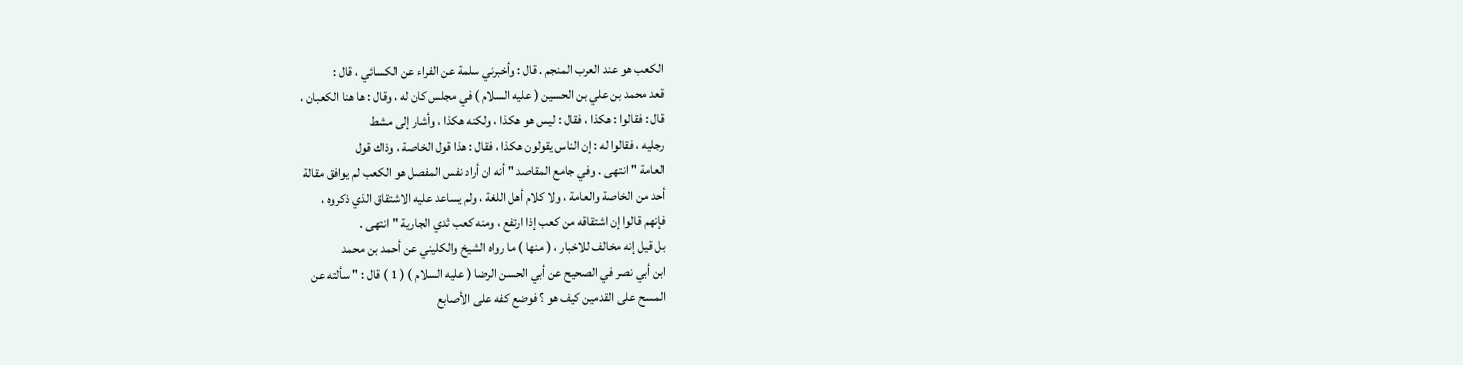الكعب هو عند العرب المنجم . قال : وأخبرني سلمة عن الفراء عن الكسائي ، قال :
قعد محمد بن علي بن الحسين ( عليه السلام ) في مجلس كان له ، وقال : ها هنا الكعبان ،
قال : فقالوا : هكذا ، فقال : ليس هو هكذا ، ولكنه هكذا ، وأشار إلى مشط
رجليه ، فقالوا له : إن الناس يقولون هكذا ، فقال : هذا قول الخاصة ، وذاك قول
العامة " انتهى . وفي جامع المقاصد " أنه ان أراد نفس المفصل هو الكعب لم يوافق مقالة
أحد من الخاصة والعامة ، ولا كلام أهل اللغة ، ولم يساعد عليه الاشتقاق الذي ذكروه ،
فإنهم قالوا إن اشتقاقه من كعب إذا ارتفع ، ومنه كعب ثدي الجارية " انتهى .
بل قيل إنه مخالف للاخبار ، ( منها ) ما رواه الشيخ والكليني عن أحمد بن محمد
ابن أبي نصر في الصحيح عن أبي الحسن الرضا ( عليه السلام ) ( 1 ) قال : " سألته عن
المسح على القدمين كيف هو ؟ فوضع كفه على الأصابع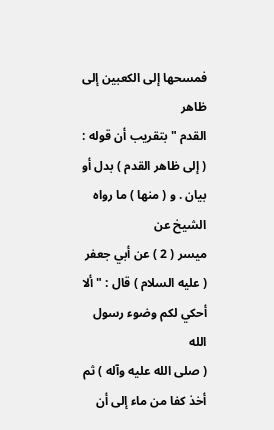فمسحها إلى الكعبين إلى ظاهر
القدم " بتقريب أن قوله : ( إلى ظاهر القدم ) بدل أو بيان . و ( منها ) ما رواه الشيخ عن
ميسر ( 2 ) عن أبي جعفر ( عليه السلام ) قال : " ألا أحكي لكم وضوء رسول الله
( صلى الله عليه وآله ) ثم أخذ كفا من ماء إلى أن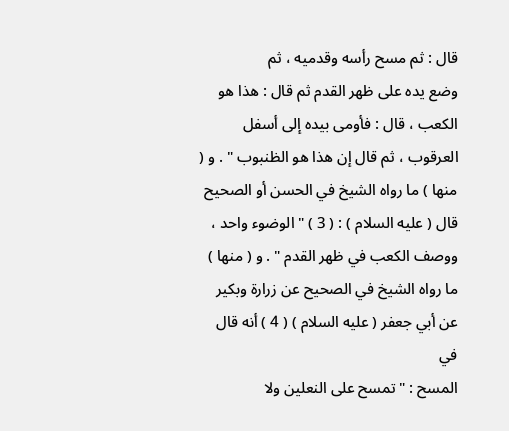قال : ثم مسح رأسه وقدميه ، ثم
وضع يده على ظهر القدم ثم قال : هذا هو الكعب ، قال : فأومى بيده إلى أسفل
العرقوب ، ثم قال إن هذا هو الظنبوب " . و ( منها ) ما رواه الشيخ في الحسن أو الصحيح
قال ( عليه السلام ) : ( 3 ) " الوضوء واحد ، ووصف الكعب في ظهر القدم " . و ( منها )
ما رواه الشيخ في الصحيح عن زرارة وبكير عن أبي جعفر ( عليه السلام ) ( 4 ) أنه قال في
المسح : " تمسح على النعلين ولا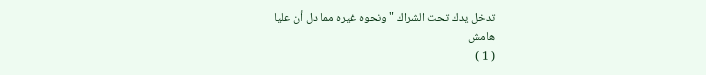تدخل يدك تحت الشراك " ونحوه غيره مما دل أن عليا
هامش
( 1 )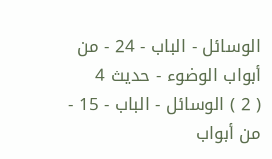الوسائل - الباب - 24 - من أبواب الوضوء - حديث 4
( 2 ) الوسائل - الباب - 15 - من أبواب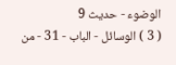الوضوء - حديث 9
( 3 ) الوسائل - الباب - 31 - من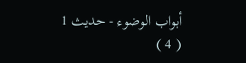أبواب الوضوء - حديث 1
( 4 )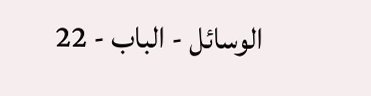الوسائل - الباب - 22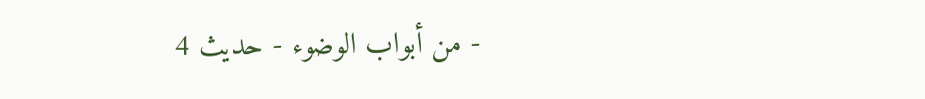- من أبواب الوضوء - حديث 4